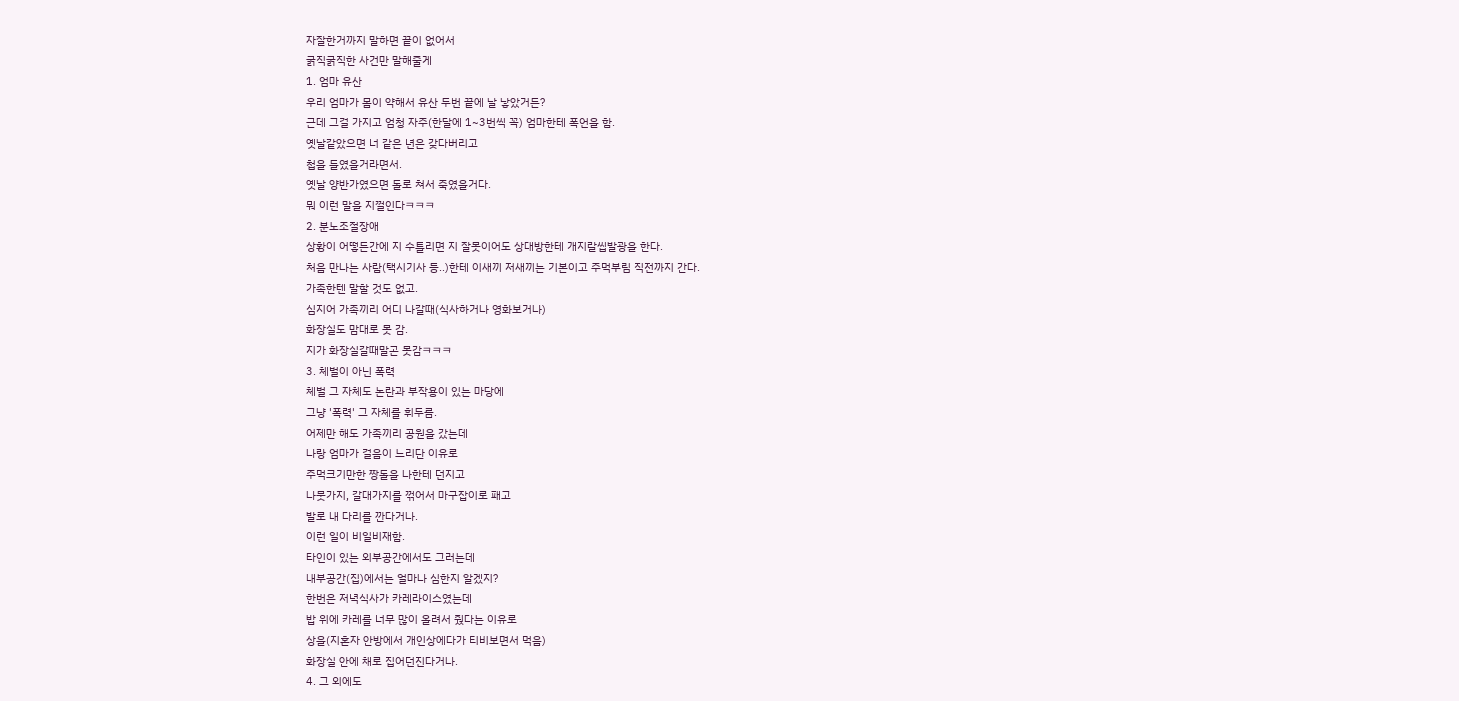자잘한거까지 말하면 끝이 없어서
굵직굵직한 사건만 말해줄게
1. 엄마 유산
우리 엄마가 몸이 약해서 유산 두번 끝에 날 낳았거든?
근데 그걸 가지고 엄청 자주(한달에 1~3번씩 꼭) 엄마한테 폭언을 함.
옛날같았으면 너 같은 년은 갖다버리고
첩을 들였을거라면서.
옛날 양반가였으면 돌로 쳐서 죽였을거다.
뭐 이런 말을 지껄인다ㅋㅋㅋ
2. 분노조절장애
상황이 어떻든간에 지 수틀리면 지 잘못이어도 상대방한테 개지랄씹발광을 한다.
처음 만나는 사람(택시기사 등..)한테 이새끼 저새끼는 기본이고 주먹부림 직전까지 간다.
가족한텐 말할 것도 없고.
심지어 가족끼리 어디 나갈때(식사하거나 영화보거나)
화장실도 맘대로 못 감.
지가 화장실갈때말곤 못감ㅋㅋㅋ
3. 체벌이 아닌 폭력
체벌 그 자체도 논란과 부작용이 있는 마당에
그냥 '폭력' 그 자체를 휘두름.
어제만 해도 가족끼리 공원을 갔는데
나랑 엄마가 걸음이 느리단 이유로
주먹크기만한 짱돌을 나한테 던지고
나뭇가지, 갈대가지를 꺾어서 마구잡이로 패고
발로 내 다리를 깐다거나.
이런 일이 비일비재함.
타인이 있는 외부공간에서도 그러는데
내부공간(집)에서는 얼마나 심한지 알겠지?
한번은 저녁식사가 카레라이스였는데
밥 위에 카레를 너무 많이 올려서 줬다는 이유로
상을(지혼자 안방에서 개인상에다가 티비보면서 먹음)
화장실 안에 채로 집어던진다거나.
4. 그 외에도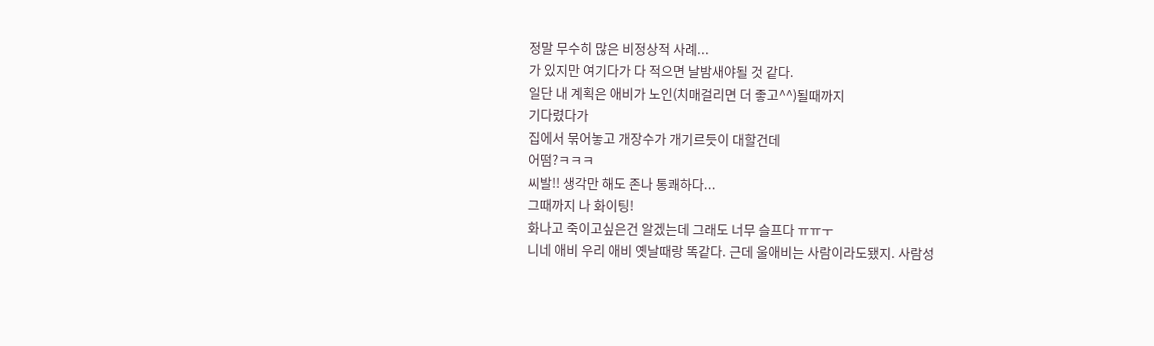정말 무수히 많은 비정상적 사례...
가 있지만 여기다가 다 적으면 날밤새야될 것 같다.
일단 내 계획은 애비가 노인(치매걸리면 더 좋고^^)될때까지
기다렸다가
집에서 묶어놓고 개장수가 개기르듯이 대할건데
어떰?ㅋㅋㅋ
씨발!! 생각만 해도 존나 통쾌하다...
그때까지 나 화이팅!
화나고 죽이고싶은건 알겠는데 그래도 너무 슬프다 ㅠㅠㅜ
니네 애비 우리 애비 옛날때랑 똑같다. 근데 울애비는 사람이라도됐지. 사람성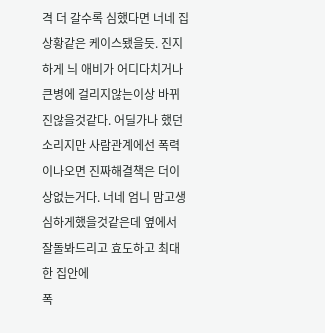격 더 갈수록 심했다면 너네 집상황같은 케이스됐을듯. 진지하게 늬 애비가 어디다치거나 큰병에 걸리지않는이상 바뀌진않을것같다. 어딜가나 했던소리지만 사람관계에선 폭력이나오면 진짜해결책은 더이상없는거다. 너네 엄니 맘고생심하게했을것같은데 옆에서 잘돌봐드리고 효도하고 최대한 집안에
폭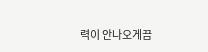력이 안나오게끔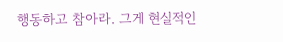행동하고 참아라. 그게 현실적인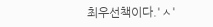최우선책이다.'ㅅ'